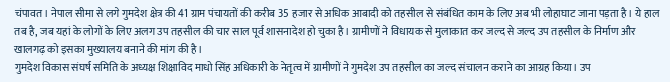चंपावत। नेपाल सीमा से लगे गुमदेश क्षेत्र की 41 ग्राम पंचायतों की करीब 35 हजार से अधिक आबादी को तहसील से संबंधित काम के लिए अब भी लोहाघाट जाना पड़ता है। ये हाल तब है, जब यहां के लोगों के लिए अलग उप तहसील की चार साल पूर्व शासनादेश हो चुका है। ग्रामीणों ने विधायक से मुलाकात कर जल्द से जल्द उप तहसील के निर्माण और खालगढ़ को इसका मुख्यालय बनाने की मांग की है।
गुमदेश विकास संघर्ष समिति के अध्यक्ष शिक्षाविद माधो सिंह अधिकारी के नेतृत्व में ग्रामीणों ने गुमदेश उप तहसील का जल्द संचालन कराने का आग्रह किया। उप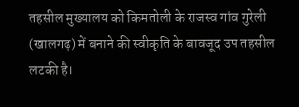तहसील मुख्यालय को किमतोली के राजस्व गांव गुरेली (खालगढ़) में बनाने की स्वीकृति के बावजूद उप तहसील लटकी है।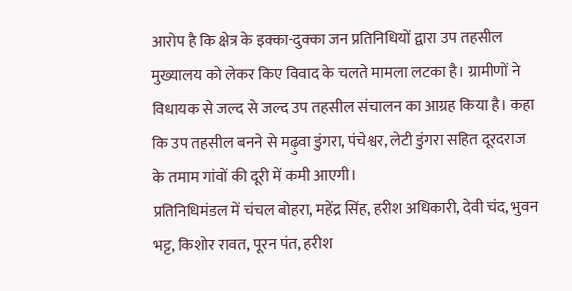आरोप है कि क्षेत्र के इक्का-दुक्का जन प्रतिनिधियों द्वारा उप तहसील मुख्यालय को लेकर किए विवाद के चलते मामला लटका है। ग्रामीणों ने विधायक से जल्द से जल्द उप तहसील संचालन का आग्रह किया है। कहा कि उप तहसील बनने से मढ़ुवा डुंगरा, पंचेश्वर, लेटी डुंगरा सहित दूरदराज के तमाम गांवों की दूरी में कमी आएगी।
प्रतिनिधिमंडल में चंचल बोहरा, महेंद्र सिंह, हरीश अधिकारी, देवी चंद, भुवन भट्ट, किशोर रावत, पूरन पंत, हरीश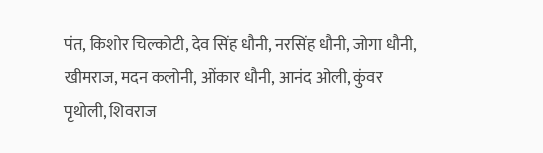पंत, किशोर चिल्कोटी, देव सिंह धौनी, नरसिंह धौनी, जोगा धौनी, खीमराज, मदन कलोनी, ओंकार धौनी, आनंद ओली, कुंवर पृथोली, शिवराज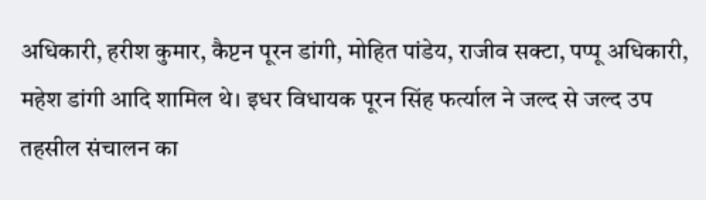अधिकारी, हरीश कुमार, कैप्टन पूरन डांगी, मोहित पांडेय, राजीव सक्टा, पप्पू अधिकारी, महेश डांगी आदि शामिल थे। इधर विधायक पूरन सिंह फर्त्याल ने जल्द से जल्द उप तहसील संचालन का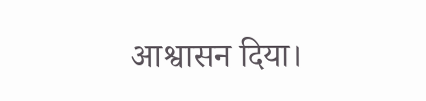आश्वासन दिया।